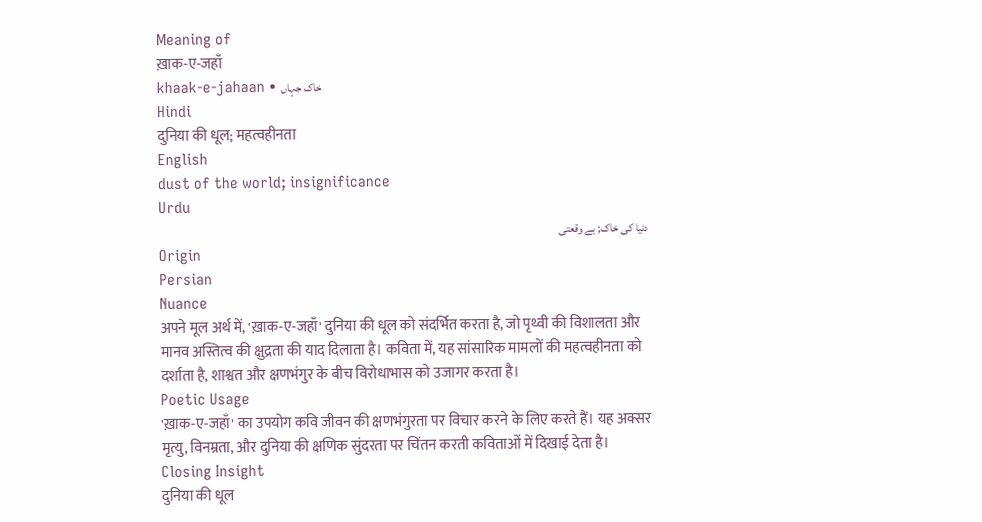Meaning of
ख़ाक-ए-जहाँ
khaak-e-jahaan • خاک جہاں
Hindi
दुनिया की धूल; महत्वहीनता
English
dust of the world; insignificance
Urdu
دنیا کی خاک; بے وقعتی
Origin
Persian
Nuance
अपने मूल अर्थ में, 'ख़ाक-ए-जहाँ' दुनिया की धूल को संदर्भित करता है, जो पृथ्वी की विशालता और मानव अस्तित्व की क्षुद्रता की याद दिलाता है। कविता में, यह सांसारिक मामलों की महत्वहीनता को दर्शाता है, शाश्वत और क्षणभंगुर के बीच विरोधाभास को उजागर करता है।
Poetic Usage
'ख़ाक-ए-जहाँ' का उपयोग कवि जीवन की क्षणभंगुरता पर विचार करने के लिए करते हैं। यह अक्सर मृत्यु, विनम्रता, और दुनिया की क्षणिक सुंदरता पर चिंतन करती कविताओं में दिखाई देता है।
Closing Insight
दुनिया की धूल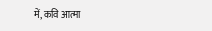में, कवि आत्मा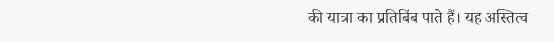की यात्रा का प्रतिबिंब पाते हैं। यह अस्तित्व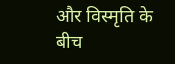और विस्मृति के बीच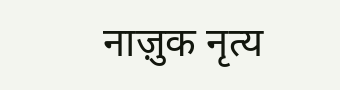नाज़ुक नृत्य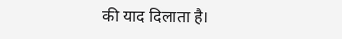की याद दिलाता है।